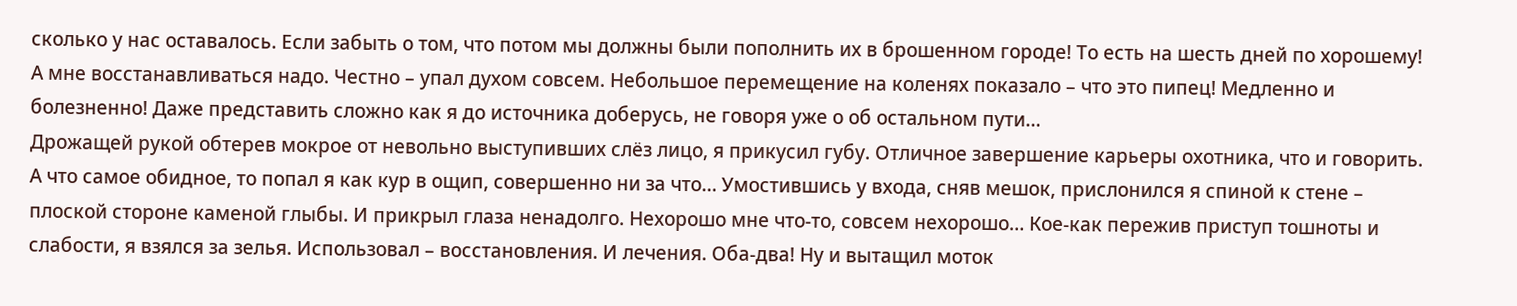сколько у нас оставалось. Если забыть о том, что потом мы должны были пополнить их в брошенном городе! То есть на шесть дней по хорошему! А мне восстанавливаться надо. Честно – упал духом совсем. Небольшое перемещение на коленях показало – что это пипец! Медленно и болезненно! Даже представить сложно как я до источника доберусь, не говоря уже о об остальном пути…
Дрожащей рукой обтерев мокрое от невольно выступивших слёз лицо, я прикусил губу. Отличное завершение карьеры охотника, что и говорить. А что самое обидное, то попал я как кур в ощип, совершенно ни за что… Умостившись у входа, сняв мешок, прислонился я спиной к стене – плоской стороне каменой глыбы. И прикрыл глаза ненадолго. Нехорошо мне что-то, совсем нехорошо… Кое-как пережив приступ тошноты и слабости, я взялся за зелья. Использовал – восстановления. И лечения. Оба-два! Ну и вытащил моток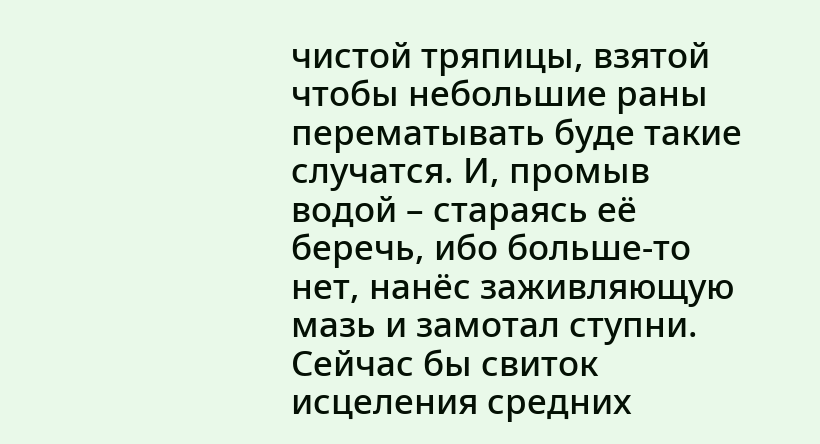чистой тряпицы, взятой чтобы небольшие раны перематывать буде такие случатся. И, промыв водой – стараясь её беречь, ибо больше-то нет, нанёс заживляющую мазь и замотал ступни. Сейчас бы свиток исцеления средних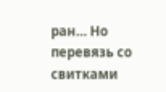ран… Но перевязь со свитками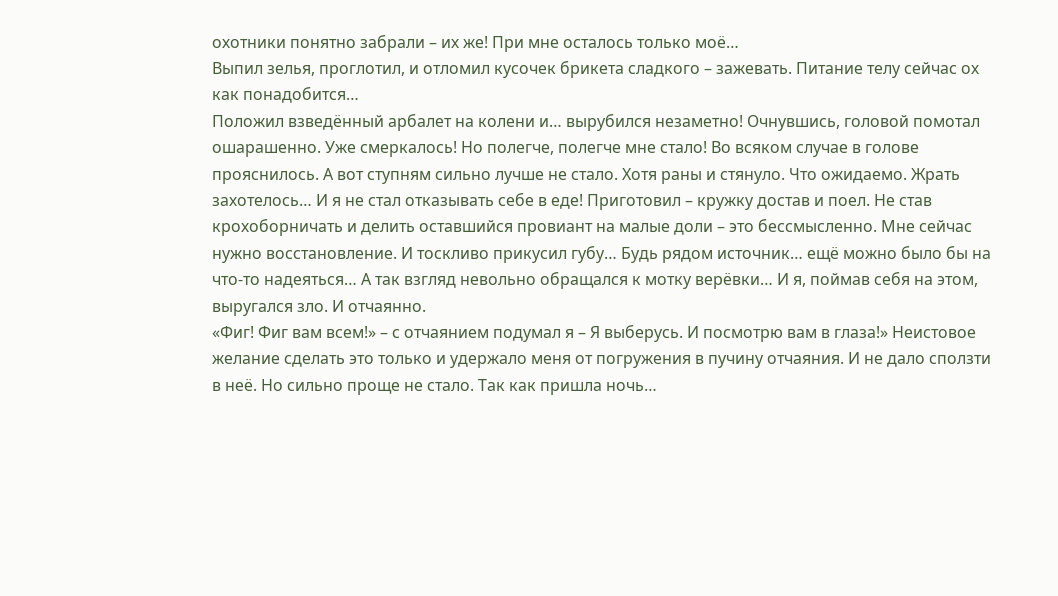охотники понятно забрали – их же! При мне осталось только моё…
Выпил зелья, проглотил, и отломил кусочек брикета сладкого – зажевать. Питание телу сейчас ох как понадобится…
Положил взведённый арбалет на колени и… вырубился незаметно! Очнувшись, головой помотал ошарашенно. Уже смеркалось! Но полегче, полегче мне стало! Во всяком случае в голове прояснилось. А вот ступням сильно лучше не стало. Хотя раны и стянуло. Что ожидаемо. Жрать захотелось… И я не стал отказывать себе в еде! Приготовил – кружку достав и поел. Не став крохоборничать и делить оставшийся провиант на малые доли – это бессмысленно. Мне сейчас нужно восстановление. И тоскливо прикусил губу… Будь рядом источник… ещё можно было бы на что-то надеяться… А так взгляд невольно обращался к мотку верёвки… И я, поймав себя на этом, выругался зло. И отчаянно.
«Фиг! Фиг вам всем!» – с отчаянием подумал я – Я выберусь. И посмотрю вам в глаза!» Неистовое желание сделать это только и удержало меня от погружения в пучину отчаяния. И не дало сползти в неё. Но сильно проще не стало. Так как пришла ночь…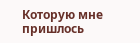Которую мне пришлось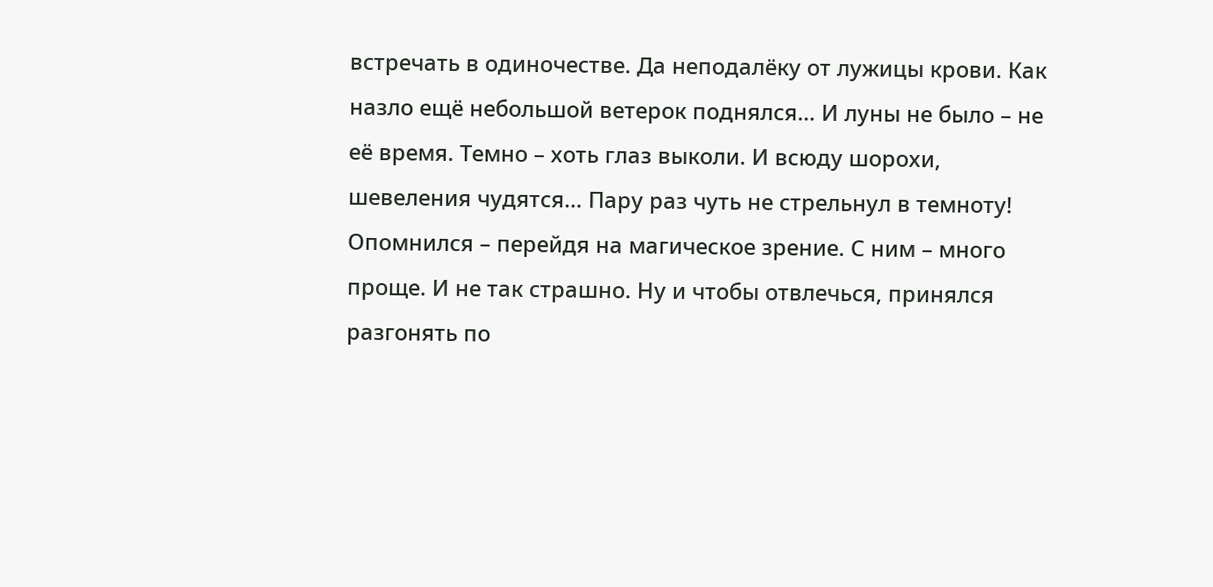встречать в одиночестве. Да неподалёку от лужицы крови. Как назло ещё небольшой ветерок поднялся… И луны не было – не её время. Темно – хоть глаз выколи. И всюду шорохи, шевеления чудятся… Пару раз чуть не стрельнул в темноту! Опомнился – перейдя на магическое зрение. С ним – много проще. И не так страшно. Ну и чтобы отвлечься, принялся разгонять по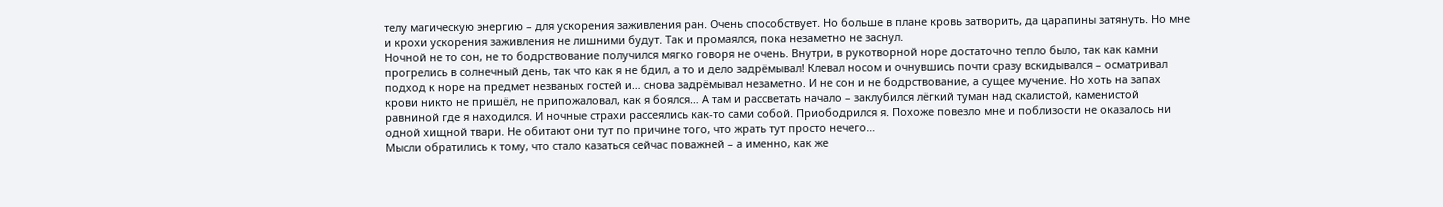телу магическую энергию – для ускорения заживления ран. Очень способствует. Но больше в плане кровь затворить, да царапины затянуть. Но мне и крохи ускорения заживления не лишними будут. Так и промаялся, пока незаметно не заснул.
Ночной не то сон, не то бодрствование получился мягко говоря не очень. Внутри, в рукотворной норе достаточно тепло было, так как камни прогрелись в солнечный день, так что как я не бдил, а то и дело задрёмывал! Клевал носом и очнувшись почти сразу вскидывался – осматривал подход к норе на предмет незваных гостей и… снова задрёмывал незаметно. И не сон и не бодрствование, а сущее мучение. Но хоть на запах крови никто не пришёл, не припожаловал, как я боялся… А там и рассветать начало – заклубился лёгкий туман над скалистой, каменистой равниной где я находился. И ночные страхи рассеялись как-то сами собой. Приободрился я. Похоже повезло мне и поблизости не оказалось ни одной хищной твари. Не обитают они тут по причине того, что жрать тут просто нечего…
Мысли обратились к тому, что стало казаться сейчас поважней – а именно, как же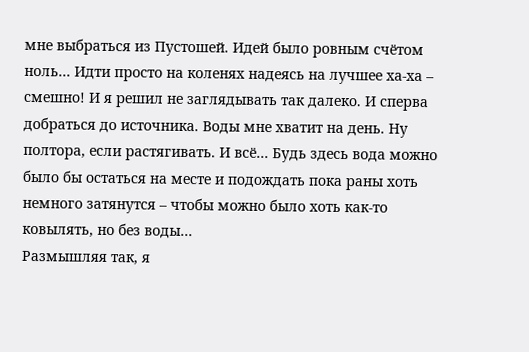мне выбраться из Пустошей. Идей было ровным счётом ноль… Идти просто на коленях надеясь на лучшее ха-ха – смешно! И я решил не заглядывать так далеко. И сперва добраться до источника. Воды мне хватит на день. Ну полтора, если растягивать. И всё… Будь здесь вода можно было бы остаться на месте и подождать пока раны хоть немного затянутся – чтобы можно было хоть как-то ковылять, но без воды…
Размышляя так, я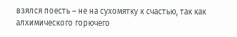взялся поесть – не на сухомятку к счастью, так как алхимического горючего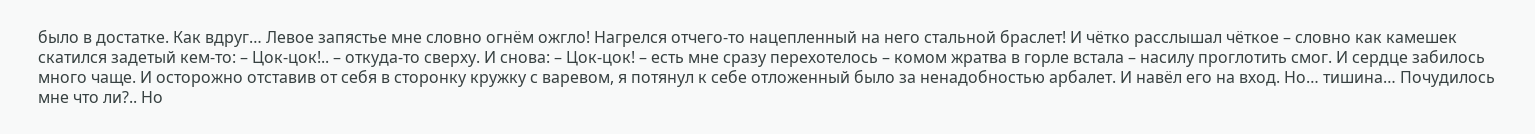было в достатке. Как вдруг… Левое запястье мне словно огнём ожгло! Нагрелся отчего-то нацепленный на него стальной браслет! И чётко расслышал чёткое – словно как камешек скатился задетый кем-то: – Цок-цок!.. – откуда-то сверху. И снова: – Цок-цок! – есть мне сразу перехотелось – комом жратва в горле встала – насилу проглотить смог. И сердце забилось много чаще. И осторожно отставив от себя в сторонку кружку с варевом, я потянул к себе отложенный было за ненадобностью арбалет. И навёл его на вход. Но… тишина… Почудилось мне что ли?.. Но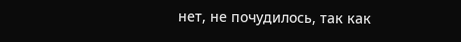нет, не почудилось, так как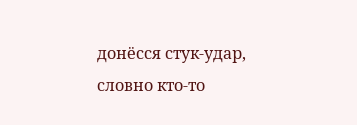донёсся стук-удар, словно кто-то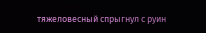тяжеловесный спрыгнул с руин